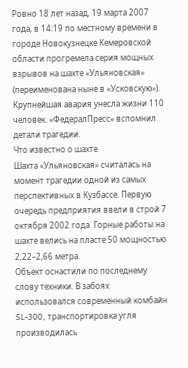Ровно 18 лет назад, 19 марта 2007 года, в 14:19 по местному времени в городе Новокузнецке Кемеровской области прогремела серия мощных взрывов на шахте «Ульяновская» (переименована ныне в «Усковскую»). Крупнейшая авария унесла жизни 110 человек. «ФедералПресс» вспомнил детали трагедии.
Что известно о шахте
Шахта «Ульяновская» считалась на момент трагедии одной из самых перспективных в Кузбассе. Первую очередь предприятия ввели в строй 7 октября 2002 года. Горные работы на шахте велись на пласте 50 мощностью 2,22–2,66 метра.
Объект оснастили по последнему слову техники. В забоях использовался современный комбайн SL-300, транспортировка угля производилась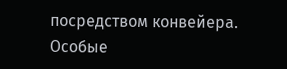посредством конвейера. Особые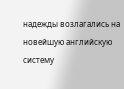надежды возлагались на новейшую английскую систему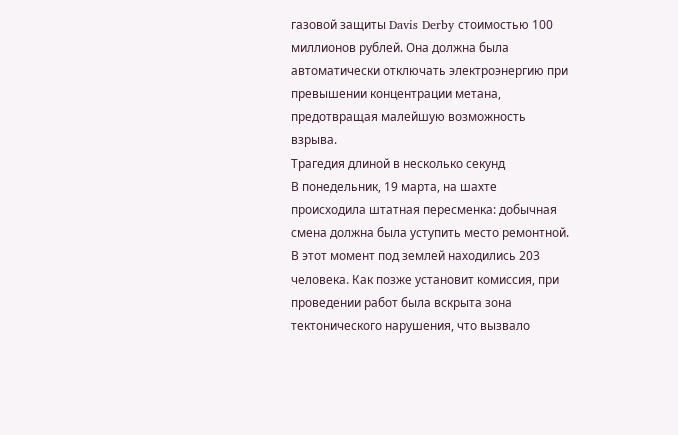газовой защиты Davis Derby стоимостью 100 миллионов рублей. Она должна была автоматически отключать электроэнергию при превышении концентрации метана, предотвращая малейшую возможность взрыва.
Трагедия длиной в несколько секунд
В понедельник, 19 марта, на шахте происходила штатная пересменка: добычная смена должна была уступить место ремонтной. В этот момент под землей находились 203 человека. Как позже установит комиссия, при проведении работ была вскрыта зона тектонического нарушения, что вызвало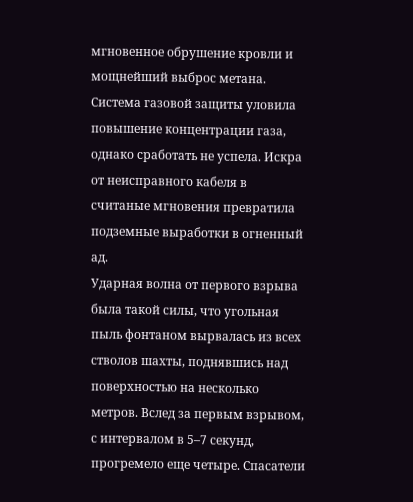мгновенное обрушение кровли и мощнейший выброс метана.
Система газовой защиты уловила повышение концентрации газа, однако сработать не успела. Искра от неисправного кабеля в считаные мгновения превратила подземные выработки в огненный ад.
Ударная волна от первого взрыва была такой силы, что угольная пыль фонтаном вырвалась из всех стволов шахты, поднявшись над поверхностью на несколько метров. Вслед за первым взрывом, с интервалом в 5–7 секунд, прогремело еще четыре. Спасатели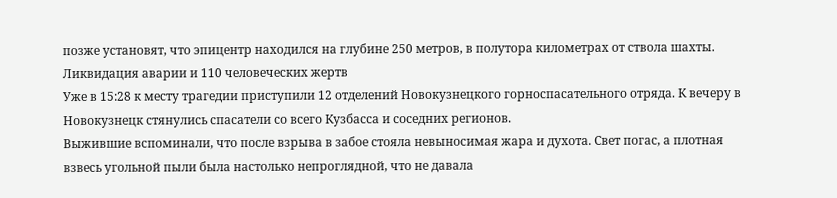позже установят, что эпицентр находился на глубине 250 метров, в полутора километрах от ствола шахты.
Ликвидация аварии и 110 человеческих жертв
Уже в 15:28 к месту трагедии приступили 12 отделений Новокузнецкого горноспасательного отряда. К вечеру в Новокузнецк стянулись спасатели со всего Кузбасса и соседних регионов.
Выжившие вспоминали, что после взрыва в забое стояла невыносимая жара и духота. Свет погас, а плотная взвесь угольной пыли была настолько непроглядной, что не давала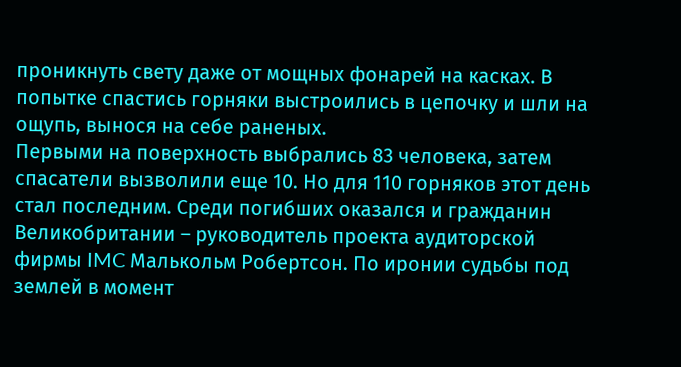проникнуть свету даже от мощных фонарей на касках. В попытке спастись горняки выстроились в цепочку и шли на ощупь, вынося на себе раненых.
Первыми на поверхность выбрались 83 человека, затем спасатели вызволили еще 10. Но для 110 горняков этот день стал последним. Среди погибших оказался и гражданин Великобритании – руководитель проекта аудиторской фирмы IMC Малькольм Робертсон. По иронии судьбы под землей в момент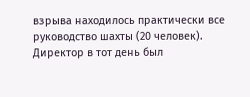взрыва находилось практически все руководство шахты (20 человек). Директор в тот день был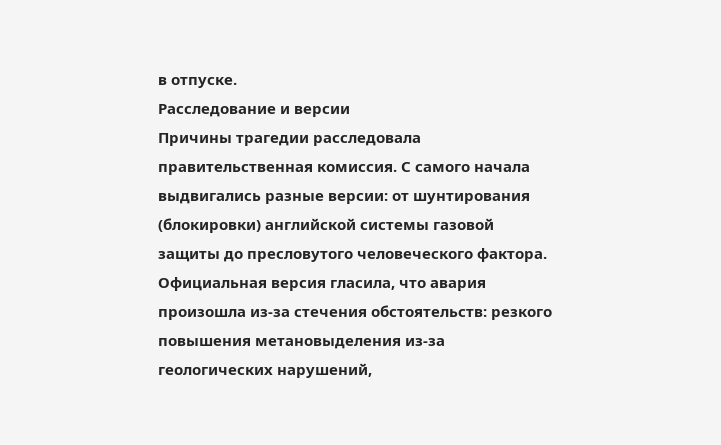в отпуске.
Расследование и версии
Причины трагедии расследовала правительственная комиссия. С самого начала выдвигались разные версии: от шунтирования (блокировки) английской системы газовой защиты до пресловутого человеческого фактора.
Официальная версия гласила, что авария произошла из-за стечения обстоятельств: резкого повышения метановыделения из-за геологических нарушений,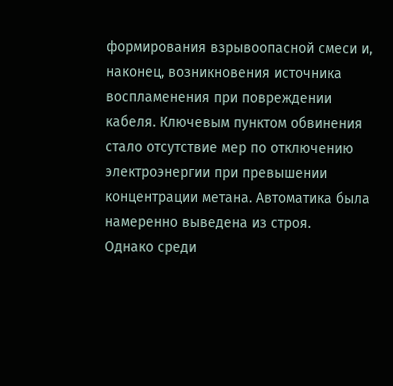формирования взрывоопасной смеси и, наконец, возникновения источника воспламенения при повреждении кабеля. Ключевым пунктом обвинения стало отсутствие мер по отключению электроэнергии при превышении концентрации метана. Автоматика была намеренно выведена из строя.
Однако среди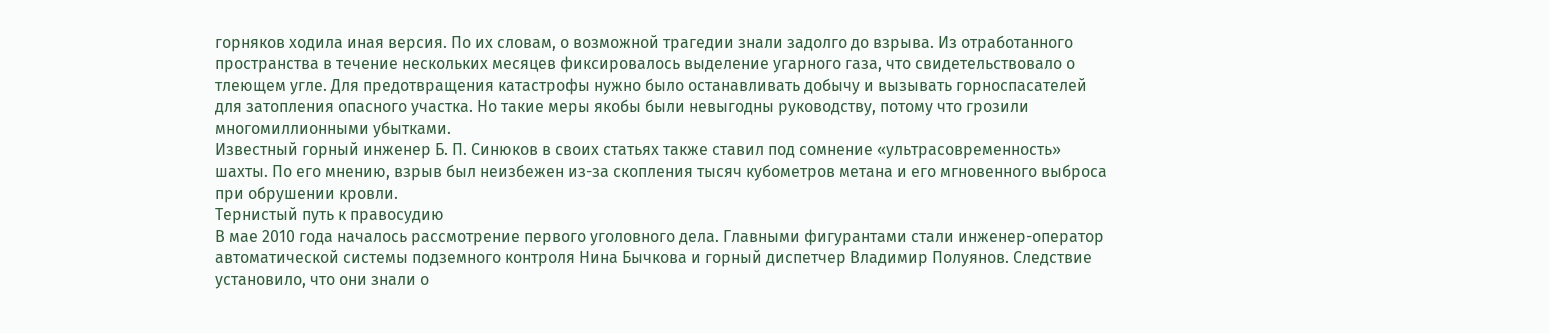горняков ходила иная версия. По их словам, о возможной трагедии знали задолго до взрыва. Из отработанного пространства в течение нескольких месяцев фиксировалось выделение угарного газа, что свидетельствовало о тлеющем угле. Для предотвращения катастрофы нужно было останавливать добычу и вызывать горноспасателей для затопления опасного участка. Но такие меры якобы были невыгодны руководству, потому что грозили многомиллионными убытками.
Известный горный инженер Б. П. Синюков в своих статьях также ставил под сомнение «ультрасовременность» шахты. По его мнению, взрыв был неизбежен из-за скопления тысяч кубометров метана и его мгновенного выброса при обрушении кровли.
Тернистый путь к правосудию
В мае 2010 года началось рассмотрение первого уголовного дела. Главными фигурантами стали инженер-оператор автоматической системы подземного контроля Нина Бычкова и горный диспетчер Владимир Полуянов. Следствие установило, что они знали о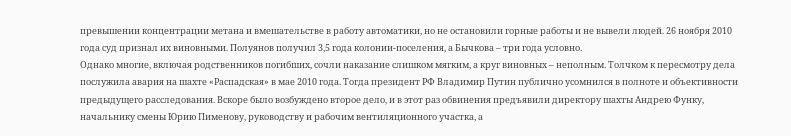превышении концентрации метана и вмешательстве в работу автоматики, но не остановили горные работы и не вывели людей. 26 ноября 2010 года суд признал их виновными. Полуянов получил 3,5 года колонии-поселения, а Бычкова – три года условно.
Однако многие, включая родственников погибших, сочли наказание слишком мягким, а круг виновных – неполным. Толчком к пересмотру дела послужила авария на шахте «Распадская» в мае 2010 года. Тогда президент РФ Владимир Путин публично усомнился в полноте и объективности предыдущего расследования. Вскоре было возбуждено второе дело, и в этот раз обвинения предъявили директору шахты Андрею Функу, начальнику смены Юрию Пименову, руководству и рабочим вентиляционного участка, а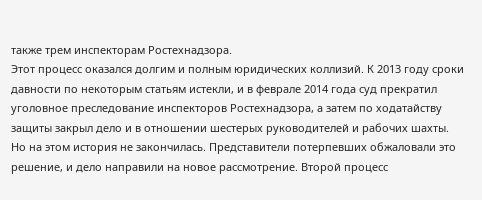также трем инспекторам Ростехнадзора.
Этот процесс оказался долгим и полным юридических коллизий. К 2013 году сроки давности по некоторым статьям истекли, и в феврале 2014 года суд прекратил уголовное преследование инспекторов Ростехнадзора, а затем по ходатайству защиты закрыл дело и в отношении шестерых руководителей и рабочих шахты.
Но на этом история не закончилась. Представители потерпевших обжаловали это решение, и дело направили на новое рассмотрение. Второй процесс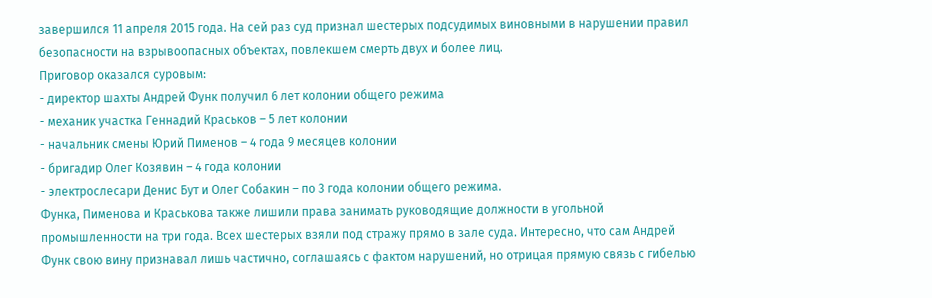завершился 11 апреля 2015 года. На сей раз суд признал шестерых подсудимых виновными в нарушении правил безопасности на взрывоопасных объектах, повлекшем смерть двух и более лиц.
Приговор оказался суровым:
- директор шахты Андрей Функ получил 6 лет колонии общего режима
- механик участка Геннадий Краськов – 5 лет колонии
- начальник смены Юрий Пименов – 4 года 9 месяцев колонии
- бригадир Олег Козявин – 4 года колонии
- электрослесари Денис Бут и Олег Собакин – по 3 года колонии общего режима.
Функа, Пименова и Краськова также лишили права занимать руководящие должности в угольной промышленности на три года. Всех шестерых взяли под стражу прямо в зале суда. Интересно, что сам Андрей Функ свою вину признавал лишь частично, соглашаясь с фактом нарушений, но отрицая прямую связь с гибелью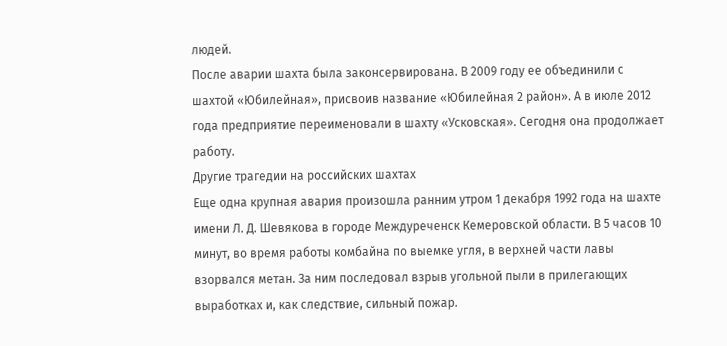людей.
После аварии шахта была законсервирована. В 2009 году ее объединили с шахтой «Юбилейная», присвоив название «Юбилейная 2 район». А в июле 2012 года предприятие переименовали в шахту «Усковская». Сегодня она продолжает работу.
Другие трагедии на российских шахтах
Еще одна крупная авария произошла ранним утром 1 декабря 1992 года на шахте имени Л. Д. Шевякова в городе Междуреченск Кемеровской области. В 5 часов 10 минут, во время работы комбайна по выемке угля, в верхней части лавы взорвался метан. За ним последовал взрыв угольной пыли в прилегающих выработках и, как следствие, сильный пожар.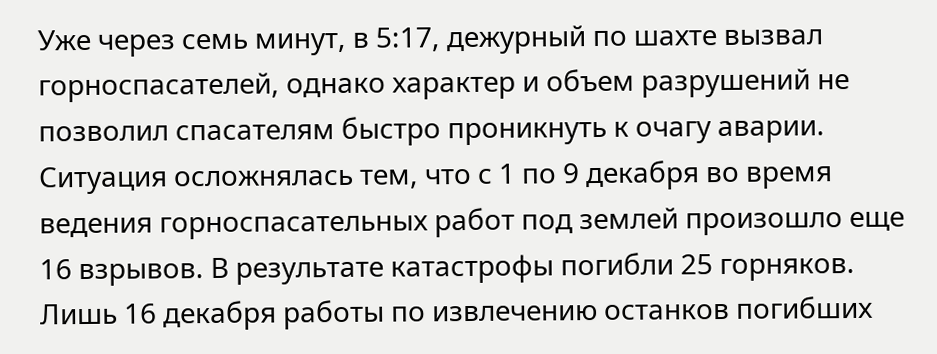Уже через семь минут, в 5:17, дежурный по шахте вызвал горноспасателей, однако характер и объем разрушений не позволил спасателям быстро проникнуть к очагу аварии. Ситуация осложнялась тем, что с 1 по 9 декабря во время ведения горноспасательных работ под землей произошло еще 16 взрывов. В результате катастрофы погибли 25 горняков. Лишь 16 декабря работы по извлечению останков погибших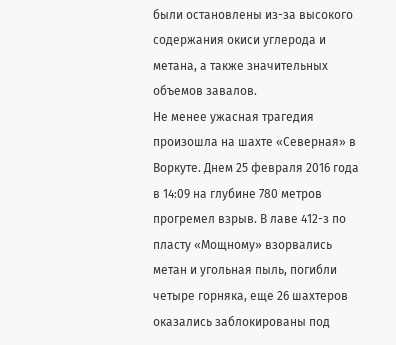были остановлены из-за высокого содержания окиси углерода и метана, а также значительных объемов завалов.
Не менее ужасная трагедия произошла на шахте «Северная» в Воркуте. Днем 25 февраля 2016 года в 14:09 на глубине 780 метров прогремел взрыв. В лаве 412-з по пласту «Мощному» взорвались метан и угольная пыль, погибли четыре горняка, еще 26 шахтеров оказались заблокированы под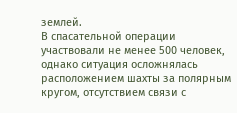землей.
В спасательной операции участвовали не менее 500 человек, однако ситуация осложнялась расположением шахты за полярным кругом, отсутствием связи с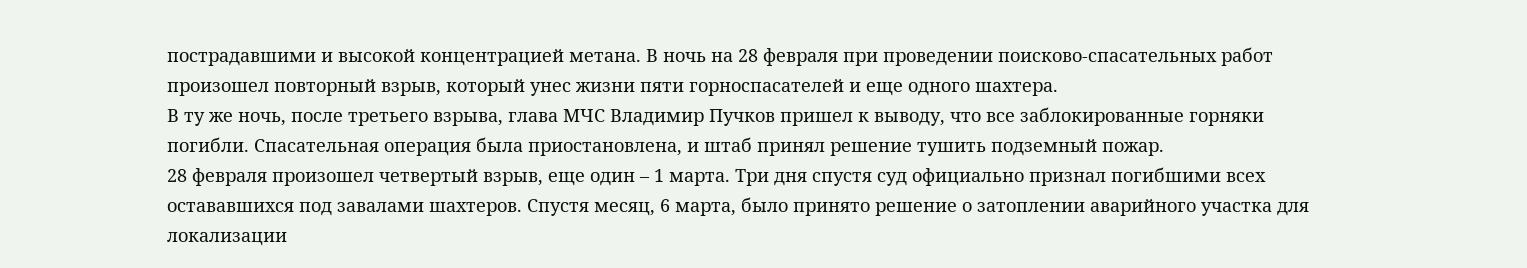пострадавшими и высокой концентрацией метана. В ночь на 28 февраля при проведении поисково-спасательных работ произошел повторный взрыв, который унес жизни пяти горноспасателей и еще одного шахтера.
В ту же ночь, после третьего взрыва, глава МЧС Владимир Пучков пришел к выводу, что все заблокированные горняки погибли. Спасательная операция была приостановлена, и штаб принял решение тушить подземный пожар.
28 февраля произошел четвертый взрыв, еще один – 1 марта. Три дня спустя суд официально признал погибшими всех остававшихся под завалами шахтеров. Спустя месяц, 6 марта, было принято решение о затоплении аварийного участка для локализации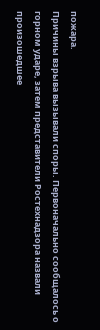пожара.
Причины взрыва вызывали споры. Первоначально сообщалось о горном ударе, затем представители Ростехнадзора назвали произошедшее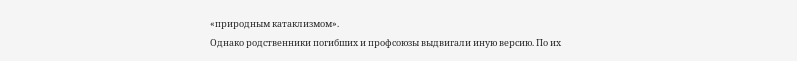«природным катаклизмом».
Однако родственники погибших и профсоюзы выдвигали иную версию. По их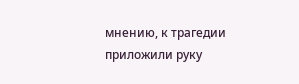мнению, к трагедии приложили руку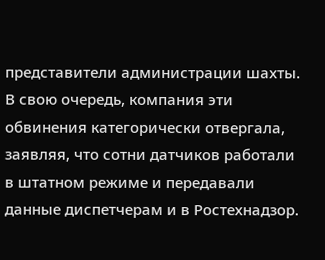представители администрации шахты. В свою очередь, компания эти обвинения категорически отвергала, заявляя, что сотни датчиков работали в штатном режиме и передавали данные диспетчерам и в Ростехнадзор.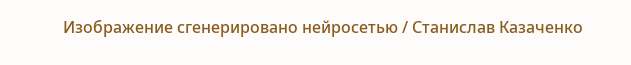Изображение сгенерировано нейросетью / Станислав Казаченко